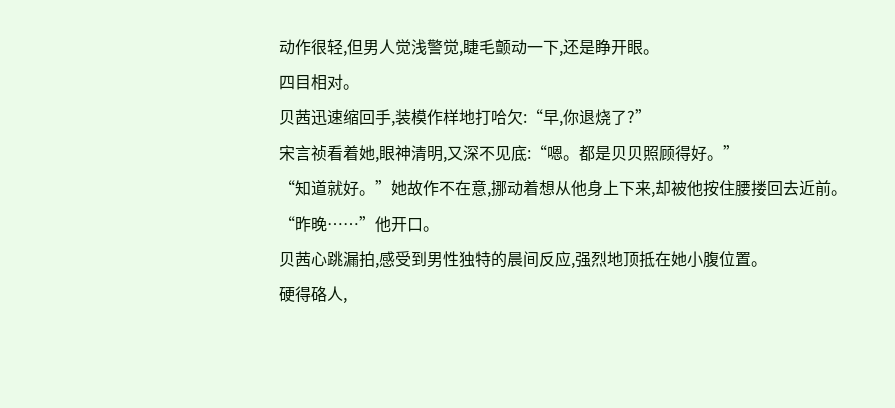动作很轻,但男人觉浅警觉,睫毛颤动一下,还是睁开眼。
四目相对。
贝茜迅速缩回手,装模作样地打哈欠:“早,你退烧了?”
宋言祯看着她,眼神清明,又深不见底:“嗯。都是贝贝照顾得好。”
“知道就好。”她故作不在意,挪动着想从他身上下来,却被他按住腰搂回去近前。
“昨晚……”他开口。
贝茜心跳漏拍,感受到男性独特的晨间反应,强烈地顶抵在她小腹位置。
硬得硌人,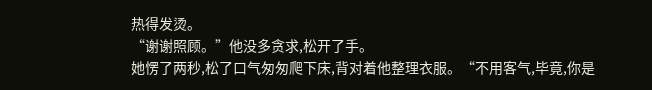热得发烫。
“谢谢照顾。”他没多贪求,松开了手。
她愣了两秒,松了口气匆匆爬下床,背对着他整理衣服。“不用客气,毕竟,你是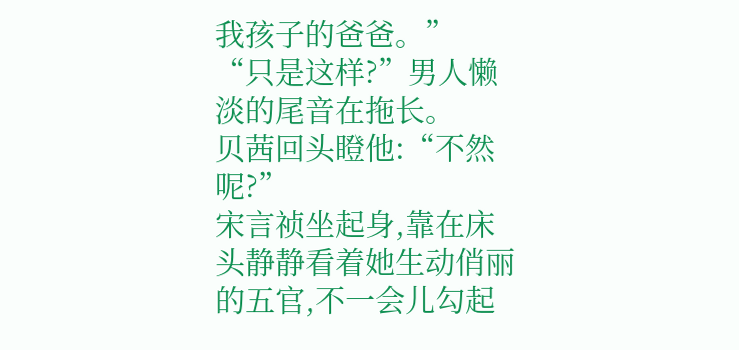我孩子的爸爸。”
“只是这样?”男人懒淡的尾音在拖长。
贝茜回头瞪他:“不然呢?”
宋言祯坐起身,靠在床头静静看着她生动俏丽的五官,不一会儿勾起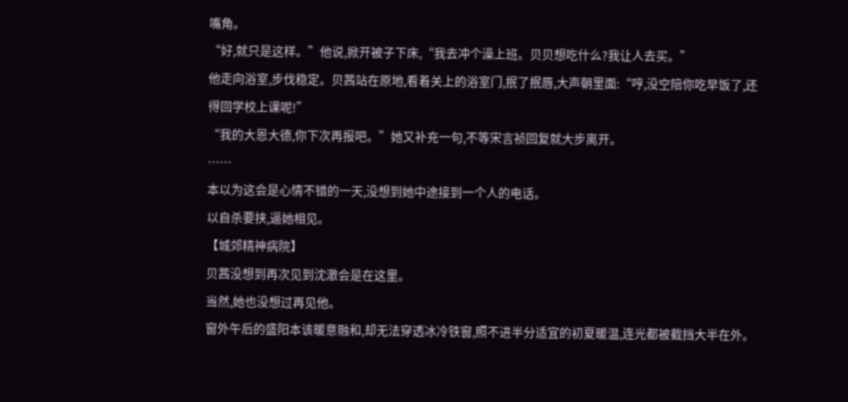嘴角。
“好,就只是这样。”他说,掀开被子下床,“我去冲个澡上班。贝贝想吃什么?我让人去买。”
他走向浴室,步伐稳定。贝茜站在原地,看着关上的浴室门,抿了抿唇,大声朝里面:“哼,没空陪你吃早饭了,还得回学校上课呢!”
“我的大恩大德,你下次再报吧。”她又补充一句,不等宋言祯回复就大步离开。
……
本以为这会是心情不错的一天,没想到她中途接到一个人的电话。
以自杀要挟,逼她相见。
【城郊精神病院】
贝茜没想到再次见到沈澈会是在这里。
当然,她也没想过再见他。
窗外午后的盛阳本该暖意融和,却无法穿透冰冷铁窗,照不进半分适宜的初夏暖温,连光都被截挡大半在外。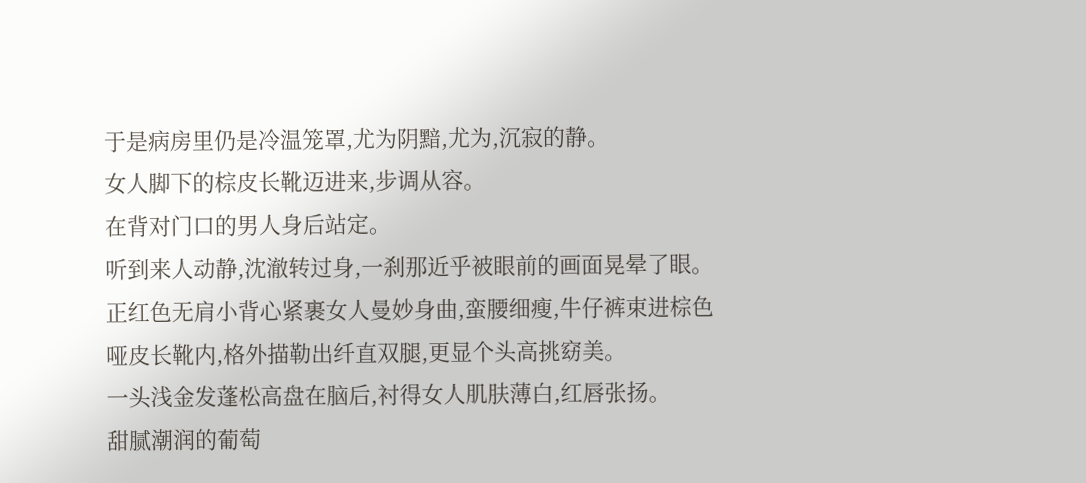于是病房里仍是冷温笼罩,尤为阴黯,尤为,沉寂的静。
女人脚下的棕皮长靴迈进来,步调从容。
在背对门口的男人身后站定。
听到来人动静,沈澈转过身,一刹那近乎被眼前的画面晃晕了眼。
正红色无肩小背心紧裹女人曼妙身曲,蛮腰细瘦,牛仔裤束进棕色哑皮长靴内,格外描勒出纤直双腿,更显个头高挑窈美。
一头浅金发蓬松高盘在脑后,衬得女人肌肤薄白,红唇张扬。
甜腻潮润的葡萄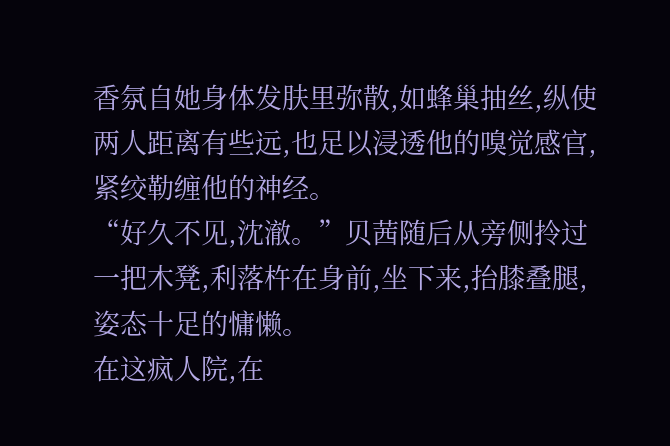香氛自她身体发肤里弥散,如蜂巢抽丝,纵使两人距离有些远,也足以浸透他的嗅觉感官,紧绞勒缠他的神经。
“好久不见,沈澈。”贝茜随后从旁侧拎过一把木凳,利落杵在身前,坐下来,抬膝叠腿,姿态十足的慵懒。
在这疯人院,在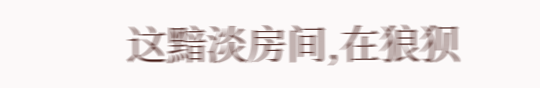这黯淡房间,在狼狈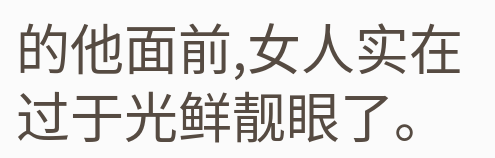的他面前,女人实在过于光鲜靓眼了。